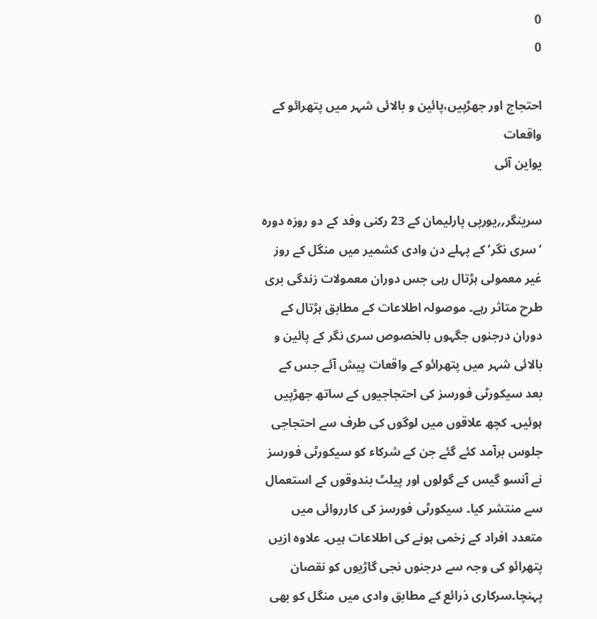0
0

احتجاج اور جھڑپیں،پائین و بالائی شہر میں پتھرائو کے واقعات
یواین آئی

سرینگر؍؍یورپی پارلیمان کے 23 رکنی وفد کے دو روزہ دورہ ‘سری نگر’ کے پہلے دن وادی کشمیر میں منگل کے روز غیر معمولی ہڑتال رہی جس دوران معمولات زندگی بری طرح متاثر رہے۔ موصولہ اطلاعات کے مطابق ہڑتال کے دوران درجنوں جگہوں بالخصوص سری نگر کے پائین و بالائی شہر میں پتھرائو کے واقعات پیش آئے جس کے بعد سیکورٹی فورسز کی احتجاجیوں کے ساتھ جھڑپیں ہوئیں۔ کچھ علاقوں میں لوگوں کی طرف سے احتجاجی جلوس برآمد کئے گئے جن کے شرکاء کو سیکورٹی فورسز نے آنسو گیس کے گولوں اور پیلٹ بندوقوں کے استعمال سے منتشر کیا۔ سیکورٹی فورسز کی کارروائی میں متعدد افراد کے زخمی ہونے کی اطلاعات ہیں۔ علاوہ ازیں پتھرائو کی وجہ سے درجنوں نجی گاڑیوں کو نقصان پہنچا۔سرکاری ذرائع کے مطابق وادی میں منگل کو بھی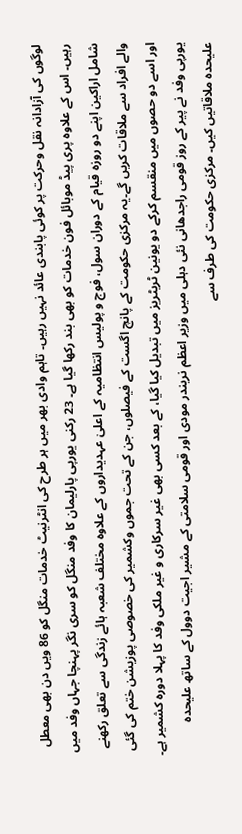لوگوں کی آزادانہ نقل وحرکت پر کوئی پابندی عائد نہیں رہیں۔ تاہم وادی بھر میں ہر طرح کی انٹرنیٹ خدمات منگل کو 86 ویں دن بھی معطل رہیں۔ اس کے علاوہ پری پیڈ موبائل فون خدمات کو بھی بند رکھا گیا ہے۔ 23 رکنی یورپی پارلیمان کا وفد منگل کو سری نگر پہنچا جہاں وفد میں شامل اراکین اپنے دو روزہ قیام کے دوران سول، فوج و پولیس انتظامیہ کے اعلیٰ عہدیداروں کے علاوہ مختلف شعبہ ہائے زندگی سے تعلق رکھنے والے افراد سے ملاقات کریں گے۔یہ مرکزی حکومت کے پانچ اگست کے فیصلوں، جن کے تحت جموں وکشمیر کی خصوصی پوزیشن ختم کی گئی اور اسے دو حصوں میں منقسم کرکے دو یونین ٹریٹریز میں تبدیل کیا گیا، کے بعد کسی بھی غیر سرکاری و غیر ملکی وفد کا پہلا دورہ کشمیر ہے۔ یورپی وفد نے پیر کے روز قومی راجدھانی نئی دہلی میں وزیر اعظم نریندر مودی اور قومی سلامتی کے مشیر اجیت دوول کے ساتھ علیحدہ علیحدہ ملاقاتیں کیں۔ مرکزی حکومت کی طرف سے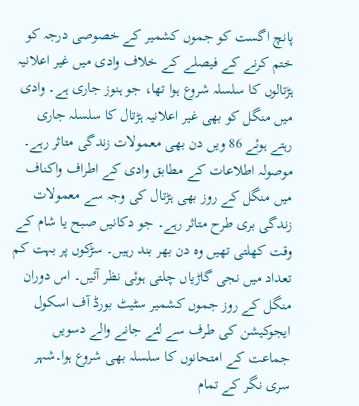پانچ اگست کو جموں کشمیر کے خصوصی درجہ کو ختم کرنے کے فیصلے کے خلاف وادی میں غیر اعلانیہ ہڑتالوں کا سلسلہ شروع ہوا تھا، جو ہنوز جاری ہے۔ وادی میں منگل کو بھی غیر اعلانیہ ہڑتال کا سلسلہ جاری رہتے ہوئے 86 ویں دن بھی معمولات زندگی متاثر رہے۔ موصولہ اطلاعات کے مطابق وادی کے اطراف واکناف میں منگل کے روز بھی ہڑتال کی وجہ سے معمولات زندگی بری طرح متاثر رہے۔ جو دکانیں صبح یا شام کے وقت کھلتی تھیں وہ دن بھر بند رہیں۔ سڑکوں پر بہت کم تعداد میں نجی گاڑیاں چلتی ہوئی نظر آئیں۔ اس دوران منگل کے روز جموں کشمیر سٹیٹ بورڈ آف اسکول ایجوکیشن کی طرف سے لئے جانے والے دسویں جماعت کے امتحانوں کا سلسلہ بھی شروع ہوا۔شہر سری نگر کے تمام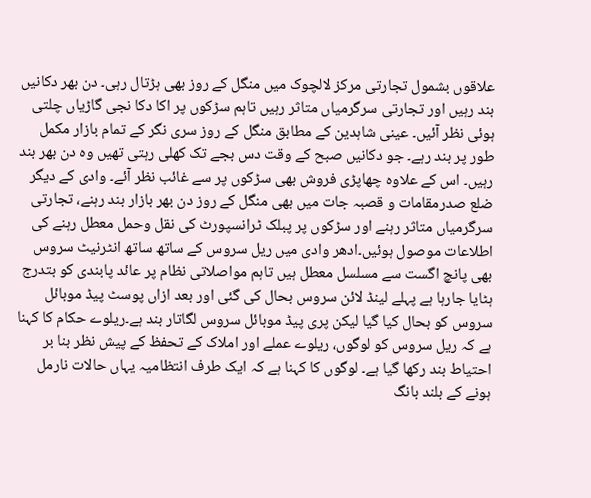علاقوں بشمول تجارتی مرکز لالچوک میں منگل کے روز بھی ہڑتال رہی۔ دن بھر دکانیں بند رہیں اور تجارتی سرگرمیاں متاثر رہیں تاہم سڑکوں پر اکا دکا نجی گاڑیاں چلتی ہوئی نظر آئیں۔ عینی شاہدین کے مطابق منگل کے روز سری نگر کے تمام بازار مکمل طور پر بند رہے۔ جو دکانیں صبح کے وقت دس بجے تک کھلی رہتی تھیں وہ دن بھر بند رہیں۔ اس کے علاوہ چھاپڑی فروش بھی سڑکوں پر سے غائب نظر آئے۔ وادی کے دیگر ضلع صدرمقامات و قصبہ جات میں بھی منگل کے روز دن بھر بازار بند رہنے، تجارتی سرگرمیاں متاثر رہنے اور سڑکوں پر پبلک ٹرانسپورٹ کی نقل وحمل معطل رہنے کی اطلاعات موصول ہوئیں۔ادھر وادی میں ریل سروس کے ساتھ ساتھ انٹرنیٹ سروس بھی پانچ اگست سے مسلسل معطل ہیں تاہم مواصلاتی نظام پر عائد پابندی کو بتدرج ہٹایا جارہا ہے پہلے لینڈ لائن سروس بحال کی گئی اور بعد ازاں پوسٹ پیڈ موبائل سروس کو بحال کیا گیا لیکن پری پیڈ موبائل سروس لگاتار بند ہے۔ریلوے حکام کا کہنا ہے کہ ریل سروس کو لوگوں، ریلوے عملے اور املاک کے تحفظ کے پیش نظر بنا بر احتیاط بند رکھا گیا ہے۔ لوگوں کا کہنا ہے کہ ایک طرف انتظامیہ یہاں حالات نارمل ہونے کے بلند بانگ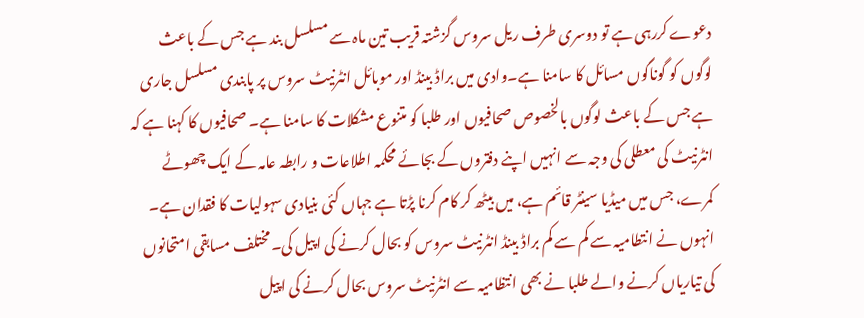دعوے کررہی ہے تو دوسری طرف ریل سروس گزشتہ قریب تین ماہ سے مسلسل بند ہے جس کے باعث لوگوں کو گوناگوں مسائل کا سامنا ہے۔وادی میں براڈ بینڈ اور موبائل انٹرنیٹ سروس پر پابندی مسلسل جاری ہے جس کے باعث لوگوں بالخصوص صحافیوں اور طلبا کو متنوع مشکلات کا سامنا ہے۔ صحافیوں کا کہنا ہے کہ انٹرنیٹ کی معطلی کی وجہ سے انہیں اپنے دفتروں کے بجائے محکمہ اطلاعات و رابطہ عامہ کے ایک چھوٹے کمرے، جس میں میڈیا سینٹر قائم ہے، میں بیٹھ کر کام کرنا پڑتا ہے جہاں کئی بنیادی سہولیات کا فقدان ہے۔ انہوں نے انتطامیہ سے کم سے کم براڈ بینڈ انٹرنیٹ سروس کو بحال کرنے کی اپیل کی۔مختلف مسابقی امتحانوں کی تیاریاں کرنے والے طلبا نے بھی انتظامیہ سے انٹرنیٹ سروس بحال کرنے کی اپیل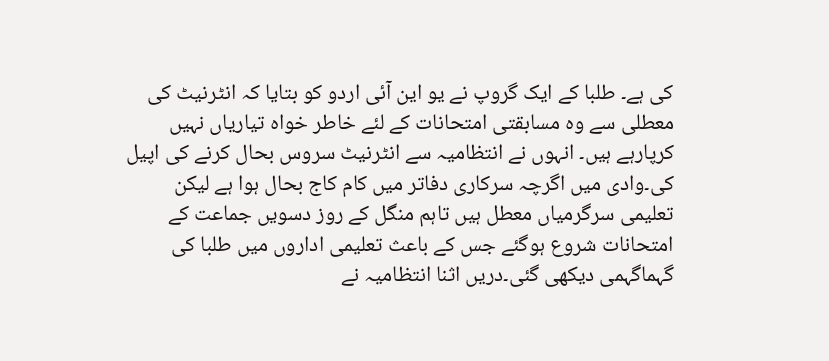کی ہے۔ طلبا کے ایک گروپ نے یو این آئی اردو کو بتایا کہ انٹرنیٹ کی معطلی سے وہ مسابقتی امتحانات کے لئے خاطر خواہ تیاریاں نہیں کرپارہے ہیں۔ انہوں نے انتظامیہ سے انٹرنیٹ سروس بحال کرنے کی اپیل کی۔وادی میں اگرچہ سرکاری دفاتر میں کام کاج بحال ہوا ہے لیکن تعلیمی سرگرمیاں معطل ہیں تاہم منگل کے روز دسویں جماعت کے امتحانات شروع ہوگئے جس کے باعث تعلیمی اداروں میں طلبا کی گہماگہمی دیکھی گئی۔دریں اثنا انتظامیہ نے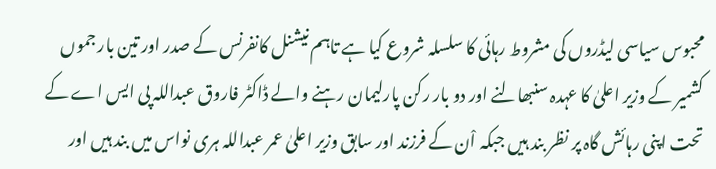محبوس سیاسی لیڈروں کی مشروط رہائی کا سلسلہ شروع کیا ہے تاہم نیشنل کانفرنس کے صدر اور تین بار جموں کشمیر کے وزیر اعلیٰ کا عہدہ سنبھالنے اور دو بار رکن پارلیمان رہنے والے ڈاکٹر فاروق عبداللہ پی ایس اے کے تحت اپنی رہائش گاہ پر نظر بند ہیں جبکہ اْن کے فرزند اور سابق وزیر اعلیٰ عمر عبداللہ ہری نواس میں بند ہیں اور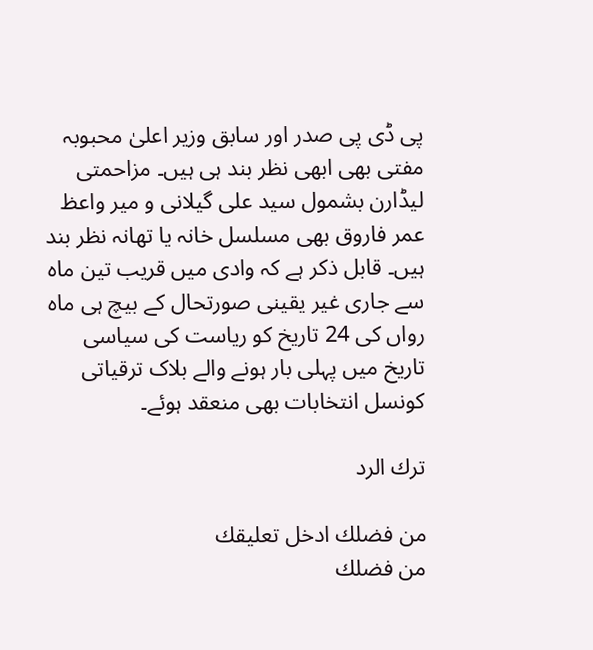پی ڈی پی صدر اور سابق وزیر اعلیٰ محبوبہ مفتی بھی ابھی نظر بند ہی ہیں۔ مزاحمتی لیڈارن بشمول سید علی گیلانی و میر واعظ عمر فاروق بھی مسلسل خانہ یا تھانہ نظر بند ہیں۔ قابل ذکر ہے کہ وادی میں قریب تین ماہ سے جاری غیر یقینی صورتحال کے بیچ ہی ماہ رواں کی 24 تاریخ کو ریاست کی سیاسی تاریخ میں پہلی بار ہونے والے بلاک ترقیاتی کونسل انتخابات بھی منعقد ہوئے۔

ترك الرد

من فضلك ادخل تعليقك
من فضلك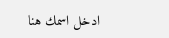ادخل اسمك هنا